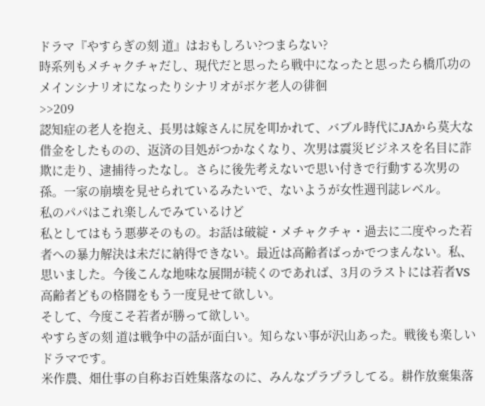ドラマ『やすらぎの刻 道』はおもしろい?つまらない?
時系列もメチャクチャだし、現代だと思ったら戦中になったと思ったら橋爪功のメインシナリオになったりシナリオがボケ老人の徘徊
>>209
認知症の老人を抱え、長男は嫁さんに尻を叩かれて、バブル時代にJAから莫大な借金をしたものの、返済の目処がつかなくなり、次男は震災ビジネスを名目に詐欺に走り、逮捕待ったなし。さらに後先考えないで思い付きで行動する次男の孫。一家の崩壊を見せられているみたいで、ないようが女性週刊誌レベル。
私のパパはこれ楽しんでみているけど
私としてはもう悪夢そのもの。お話は破綻・メチャクチャ・過去に二度やった若者への暴力解決は未だに納得できない。最近は高齢者ばっかでつまんない。私、思いました。今後こんな地味な展開が続くのであれば、3月のラストには若者VS高齢者どもの格闘をもう一度見せて欲しい。
そして、今度こそ若者が勝って欲しい。
やすらぎの刻 道は戦争中の話が面白い。知らない事が沢山あった。戦後も楽しいドラマです。
米作農、畑仕事の自称お百姓集落なのに、みんなプラプラしてる。耕作放棄集落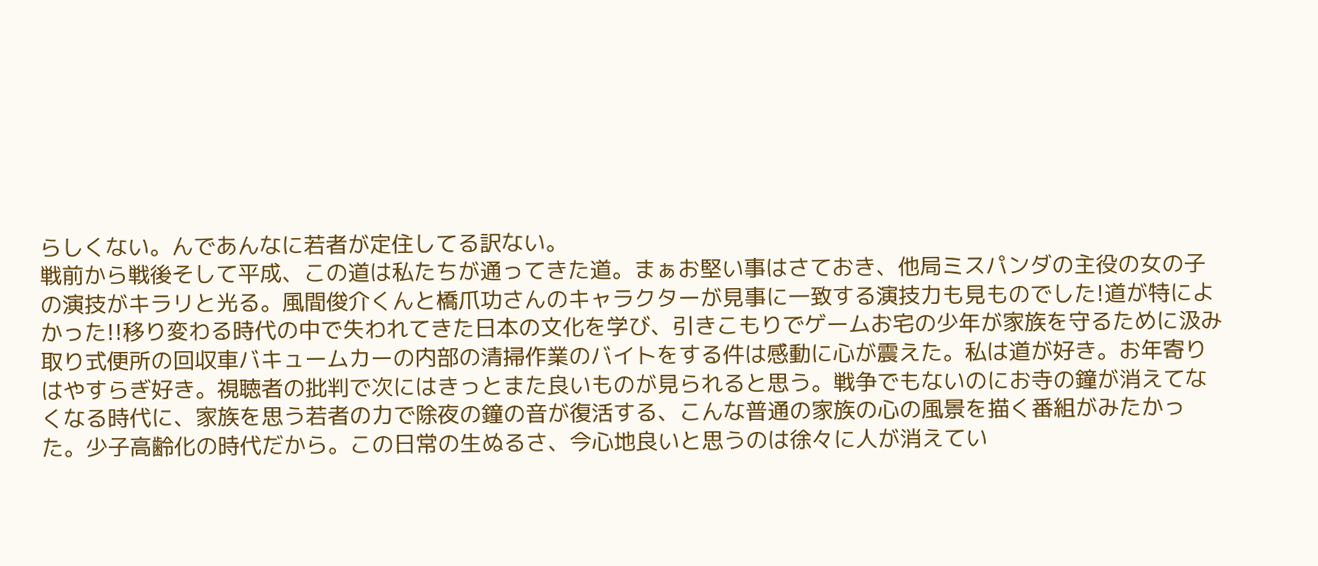らしくない。んであんなに若者が定住してる訳ない。
戦前から戦後そして平成、この道は私たちが通ってきた道。まぁお堅い事はさておき、他局ミスパンダの主役の女の子の演技がキラリと光る。風間俊介くんと橋爪功さんのキャラクターが見事に一致する演技力も見ものでした!道が特によかった!!移り変わる時代の中で失われてきた日本の文化を学び、引きこもりでゲームお宅の少年が家族を守るために汲み取り式便所の回収車バキュームカーの内部の清掃作業のバイトをする件は感動に心が震えた。私は道が好き。お年寄りはやすらぎ好き。視聴者の批判で次にはきっとまた良いものが見られると思う。戦争でもないのにお寺の鐘が消えてなくなる時代に、家族を思う若者の力で除夜の鐘の音が復活する、こんな普通の家族の心の風景を描く番組がみたかった。少子高齢化の時代だから。この日常の生ぬるさ、今心地良いと思うのは徐々に人が消えてい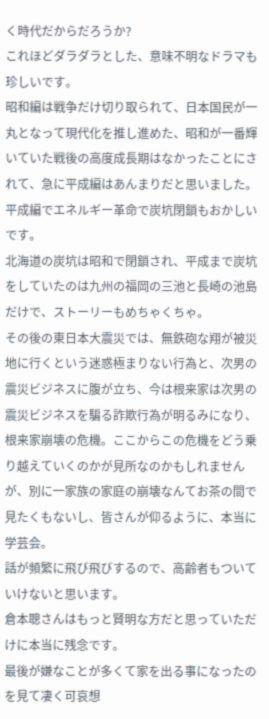く時代だからだろうか?
これほどダラダラとした、意味不明なドラマも珍しいです。
昭和編は戦争だけ切り取られて、日本国民が一丸となって現代化を推し進めた、昭和が一番輝いていた戦後の高度成長期はなかったことにされて、急に平成編はあんまりだと思いました。
平成編でエネルギー革命で炭坑閉鎖もおかしいです。
北海道の炭坑は昭和で閉鎖され、平成まで炭坑をしていたのは九州の福岡の三池と長崎の池島だけで、ストーリーもめちゃくちゃ。
その後の東日本大震災では、無鉄砲な翔が被災地に行くという迷惑極まりない行為と、次男の震災ビジネスに腹が立ち、今は根来家は次男の震災ビジネスを騙る詐欺行為が明るみになり、根来家崩壊の危機。ここからこの危機をどう乗り越えていくのかが見所なのかもしれませんが、別に一家族の家庭の崩壊なんてお茶の間で見たくもないし、皆さんが仰るように、本当に学芸会。
話が頻繁に飛び飛びするので、高齢者もついていけないと思います。
倉本聰さんはもっと賢明な方だと思っていただけに本当に残念です。
最後が嫌なことが多くて家を出る事になったのを見て凄く可哀想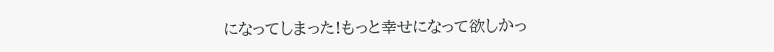になってしまった!もっと幸せになって欲しかっ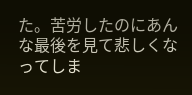た。苦労したのにあんな最後を見て悲しくなってしま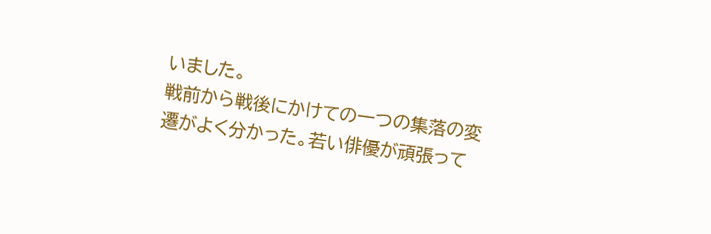いました。
戦前から戦後にかけての一つの集落の変遷がよく分かった。若い俳優が頑張って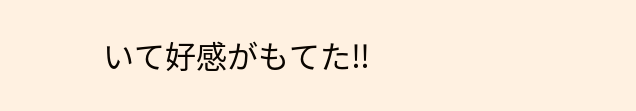いて好感がもてた‼